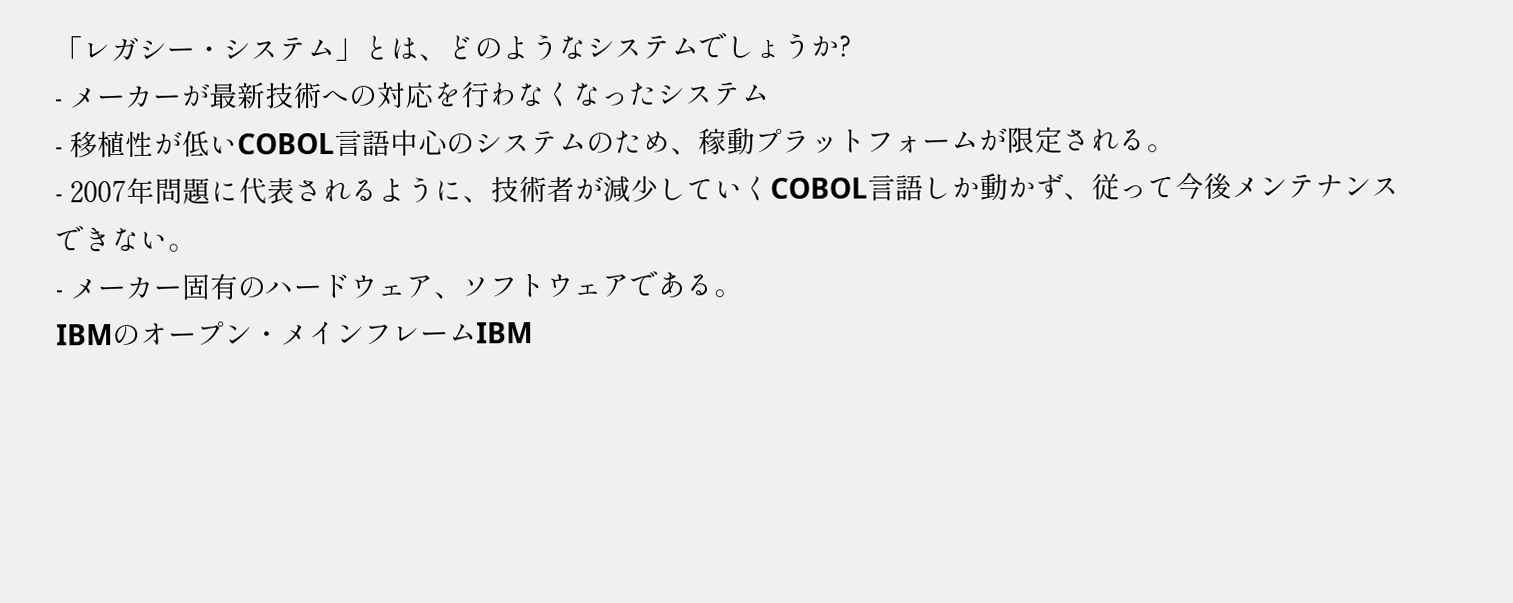「レガシー・システム」とは、どのようなシステムでしょうか?
- メーカーが最新技術への対応を行わなくなったシステム
- 移植性が低いCOBOL言語中心のシステムのため、稼動プラットフォームが限定される。
- 2007年問題に代表されるように、技術者が減少していくCOBOL言語しか動かず、従って今後メンテナンスできない。
- メーカー固有のハードウェア、ソフトウェアである。
IBMのオープン・メインフレームIBM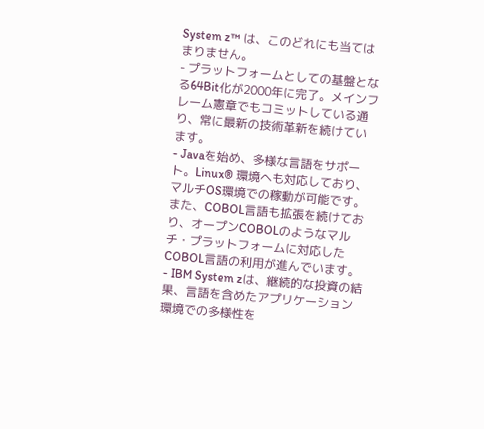System z™ は、このどれにも当てはまりません。
- プラットフォームとしての基盤となる64Bit化が2000年に完了。メインフレーム憲章でもコミットしている通り、常に最新の技術革新を続けています。
- Javaを始め、多様な言語をサポート。Linux® 環境へも対応しており、マルチOS環境での稼動が可能です。
また、COBOL言語も拡張を続けており、オープンCOBOLのようなマルチ・プラットフォームに対応したCOBOL言語の利用が進んでいます。 - IBM System zは、継続的な投資の結果、言語を含めたアプリケーション環境での多様性を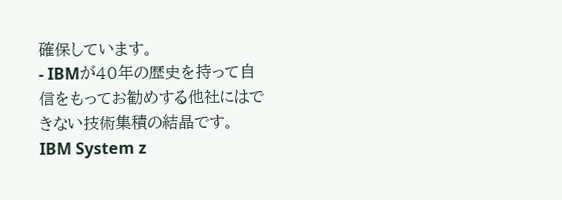確保しています。
- IBMが40年の歴史を持って自信をもってお勧めする他社にはできない技術集積の結晶です。
IBM System z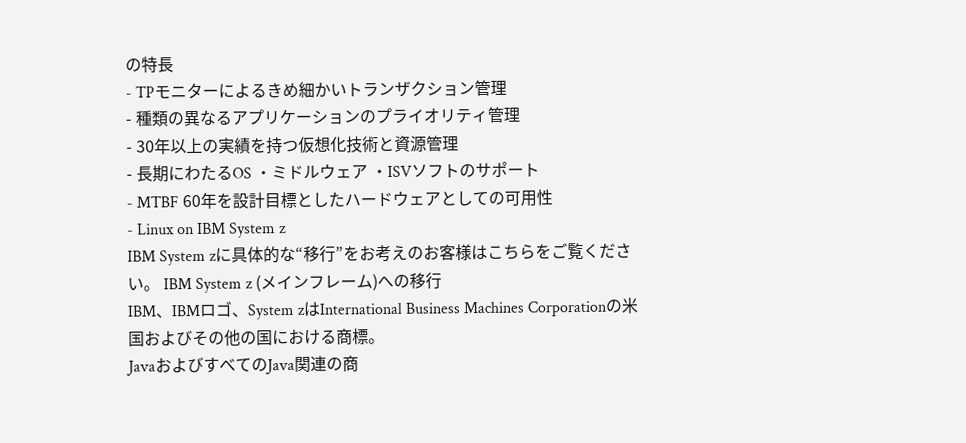の特長
- TPモニターによるきめ細かいトランザクション管理
- 種類の異なるアプリケーションのプライオリティ管理
- 30年以上の実績を持つ仮想化技術と資源管理
- 長期にわたるOS ・ミドルウェア ・ISVソフトのサポート
- MTBF 60年を設計目標としたハードウェアとしての可用性
- Linux on IBM System z
IBM System zに具体的な“移行”をお考えのお客様はこちらをご覧ください。 IBM System z (メインフレーム)への移行
IBM、IBMロゴ、System zはInternational Business Machines Corporationの米国およびその他の国における商標。
JavaおよびすべてのJava関連の商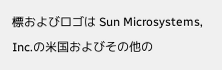標およびロゴは Sun Microsystems, Inc.の米国およびその他の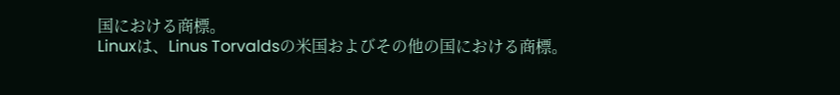国における商標。
Linuxは、Linus Torvaldsの米国およびその他の国における商標。